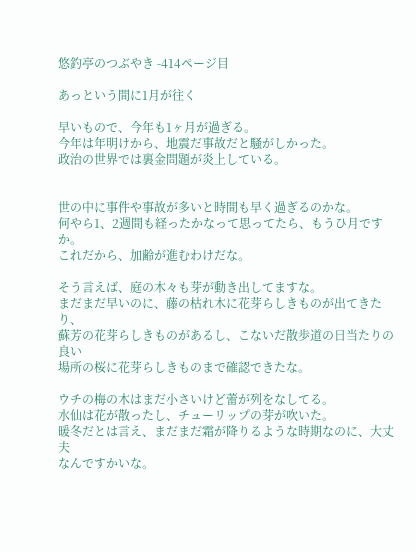悠釣亭のつぶやき -414ページ目

あっという間に1月が往く

早いもので、今年も1ヶ月が過ぎる。
今年は年明けから、地震だ事故だと騒がしかった。
政治の世界では裏金問題が炎上している。


世の中に事件や事故が多いと時間も早く過ぎるのかな。
何やら1、2週間も経ったかなって思ってたら、もうひ月ですか。
これだから、加齢が進むわけだな。

そう言えば、庭の木々も芽が動き出してますな。
まだまだ早いのに、藤の枯れ木に花芽らしきものが出てきたり、
蘇芳の花芽らしきものがあるし、こないだ散歩道の日当たりの良い
場所の桜に花芽らしきものまで確認できたな。

ウチの梅の木はまだ小さいけど蕾が列をなしてる。
水仙は花が散ったし、チューリップの芽が吹いた。
暖冬だとは言え、まだまだ霜が降りるような時期なのに、大丈夫
なんですかいな。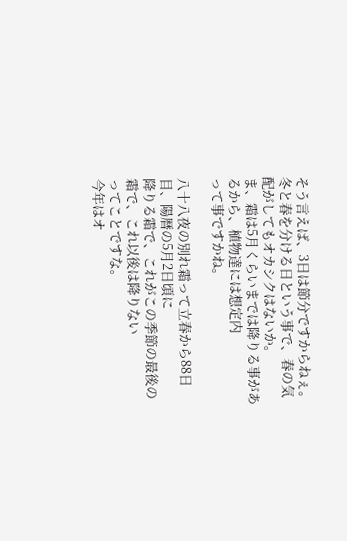そう言えば、3日は節分ですからねぇ。
冬と春を分ける日という事で、春の気配がしてもオカシクはないか。
ま、霜は5月くらいまでは降りる事があるから、植物達には想定内
って事ですかね。

八十八夜の別れ霜って立春から88日目、陽暦の5月2日頃に
降りる霜で、これがこの季節の最後の霜で、これ以後は降りない
ってことですな。
今年はオ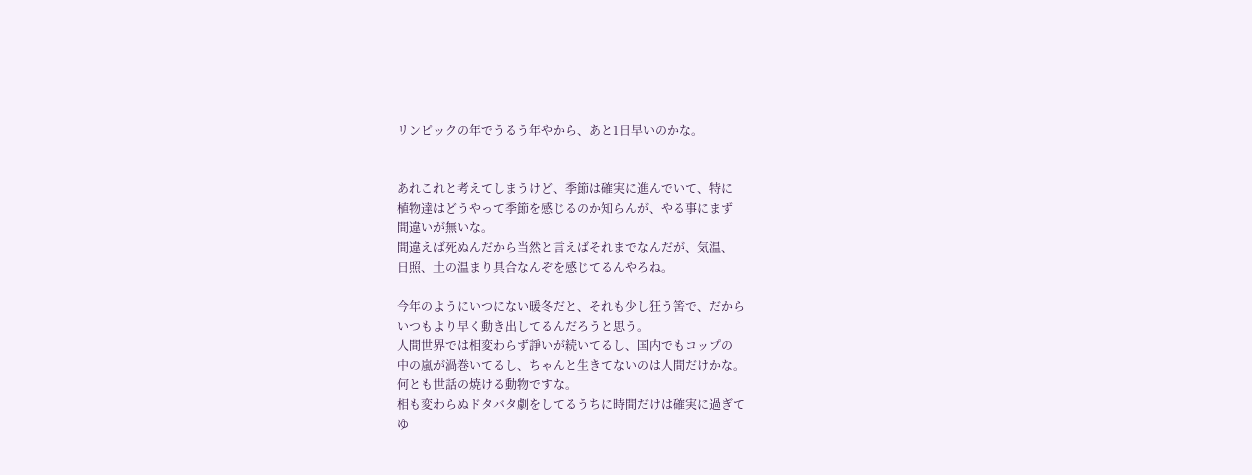リンピックの年でうるう年やから、あと1日早いのかな。


あれこれと考えてしまうけど、季節は確実に進んでいて、特に
植物達はどうやって季節を感じるのか知らんが、やる事にまず
間違いが無いな。
間違えば死ぬんだから当然と言えばそれまでなんだが、気温、
日照、土の温まり具合なんぞを感じてるんやろね。

今年のようにいつにない暖冬だと、それも少し狂う筈で、だから
いつもより早く動き出してるんだろうと思う。
人間世界では相変わらず諍いが続いてるし、国内でもコップの
中の嵐が渦巻いてるし、ちゃんと生きてないのは人間だけかな。
何とも世話の焼ける動物ですな。
相も変わらぬドタバタ劇をしてるうちに時間だけは確実に過ぎて
ゆ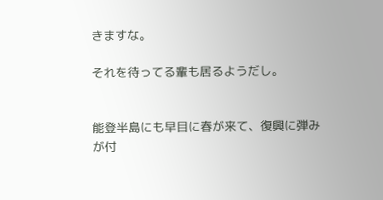きますな。

それを待ってる輩も居るようだし。


能登半島にも早目に春が来て、復興に弾みが付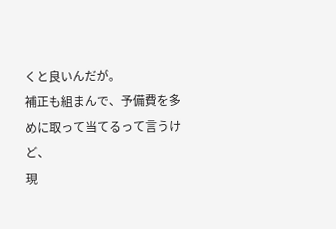くと良いんだが。
補正も組まんで、予備費を多めに取って当てるって言うけど、
現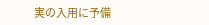実の入用に予備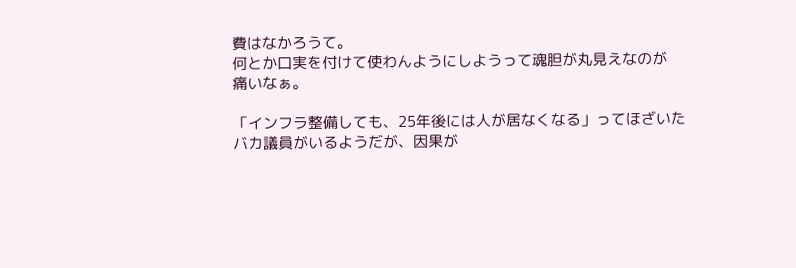費はなかろうて。
何とか口実を付けて使わんようにしようって魂胆が丸見えなのが
痛いなぁ。

「インフラ整備しても、25年後には人が居なくなる」ってほざいた
バカ議員がいるようだが、因果が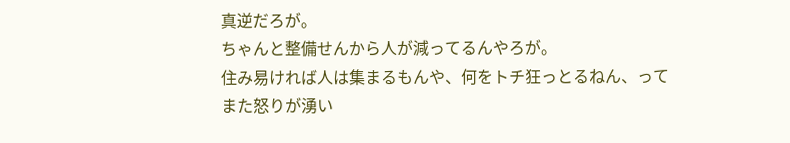真逆だろが。
ちゃんと整備せんから人が減ってるんやろが。
住み易ければ人は集まるもんや、何をトチ狂っとるねん、って
また怒りが湧い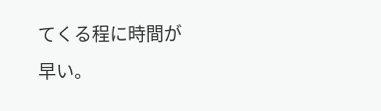てくる程に時間が早い。